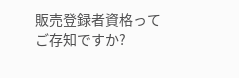販売登録者資格ってご存知ですか?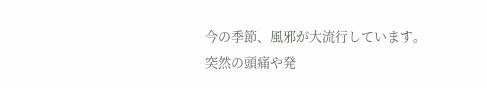今の季節、風邪が大流行しています。
突然の頭痛や発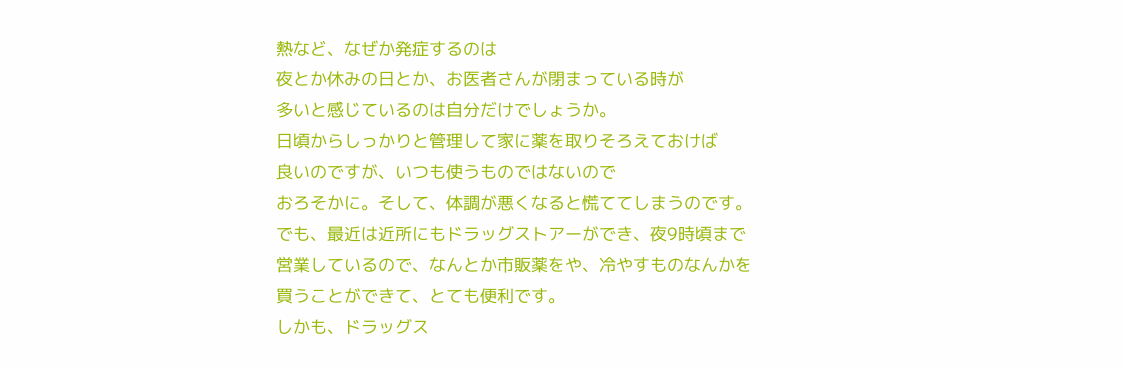熱など、なぜか発症するのは
夜とか休みの日とか、お医者さんが閉まっている時が
多いと感じているのは自分だけでしょうか。
日頃からしっかりと管理して家に薬を取りそろえておけば
良いのですが、いつも使うものではないので
おろそかに。そして、体調が悪くなると慌ててしまうのです。
でも、最近は近所にもドラッグストアーができ、夜9時頃まで
営業しているので、なんとか市販薬をや、冷やすものなんかを
買うことができて、とても便利です。
しかも、ドラッグス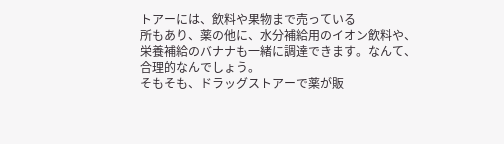トアーには、飲料や果物まで売っている
所もあり、薬の他に、水分補給用のイオン飲料や、
栄養補給のバナナも一緒に調達できます。なんて、
合理的なんでしょう。
そもそも、ドラッグストアーで薬が販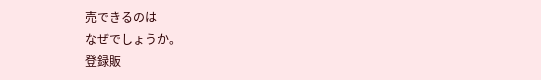売できるのは
なぜでしょうか。
登録販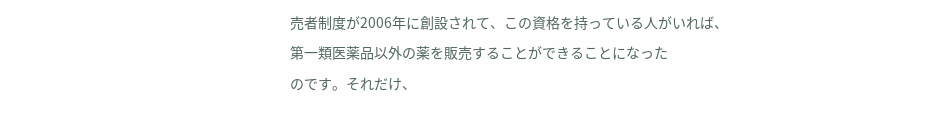売者制度が2006年に創設されて、この資格を持っている人がいれば、
第一類医薬品以外の薬を販売することができることになった
のです。それだけ、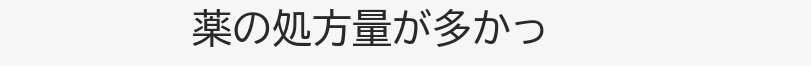薬の処方量が多かっ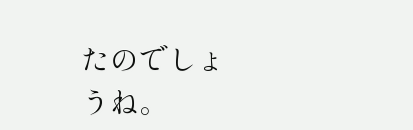たのでしょうね。